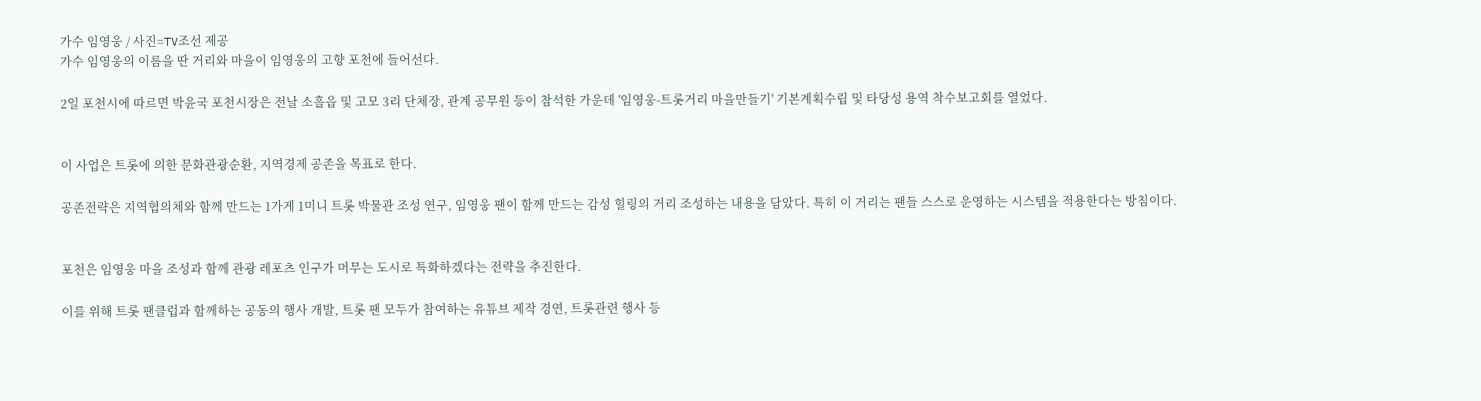가수 임영웅 / 사진=TV조선 제공
가수 임영웅의 이름을 딴 거리와 마을이 임영웅의 고향 포천에 들어선다.

2일 포천시에 따르면 박윤국 포천시장은 전날 소흘읍 및 고모 3리 단체장, 관계 공무원 등이 참석한 가운데 '임영웅-트롯거리 마을만들기' 기본계획수립 및 타당성 용역 착수보고회를 열었다.


이 사업은 트롯에 의한 문화관광순환, 지역경제 공존을 목표로 한다.

공존전략은 지역협의체와 함께 만드는 1가게 1미니 트롯 박물관 조성 연구, 임영웅 팬이 함께 만드는 감성 힐링의 거리 조성하는 내용을 담았다. 특히 이 거리는 팬들 스스로 운영하는 시스템을 적용한다는 방침이다.


포천은 임영웅 마을 조성과 함께 관광 레포츠 인구가 머무는 도시로 특화하겠다는 전략을 추진한다.

이를 위해 트롯 팬클럽과 함께하는 공동의 행사 개발, 트롯 팬 모두가 참여하는 유튜브 제작 경연, 트롯관련 행사 등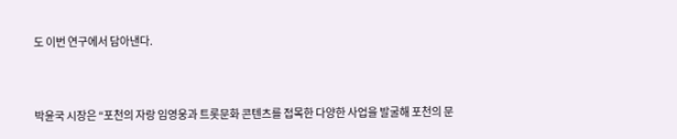도 이번 연구에서 담아낸다.


박윤국 시장은 “포천의 자랑 임영웅과 트롯문화 콘텐츠를 접목한 다양한 사업을 발굴해 포천의 문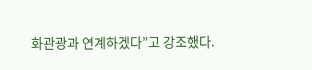화관광과 연계하겠다”고 강조했다.